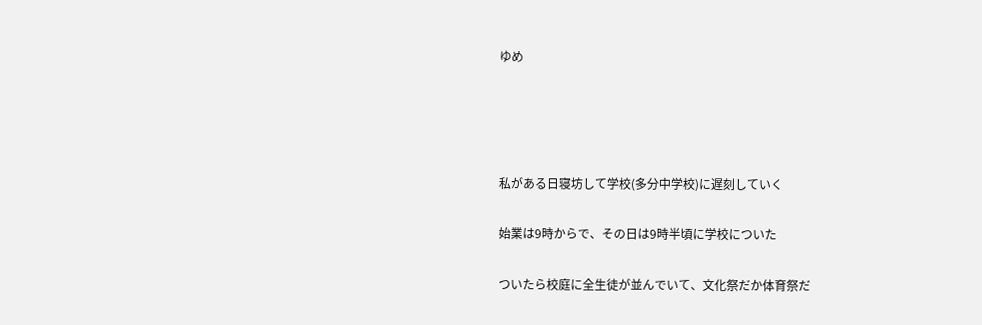ゆめ




私がある日寝坊して学校(多分中学校)に遅刻していく

始業は9時からで、その日は9時半頃に学校についた

ついたら校庭に全生徒が並んでいて、文化祭だか体育祭だ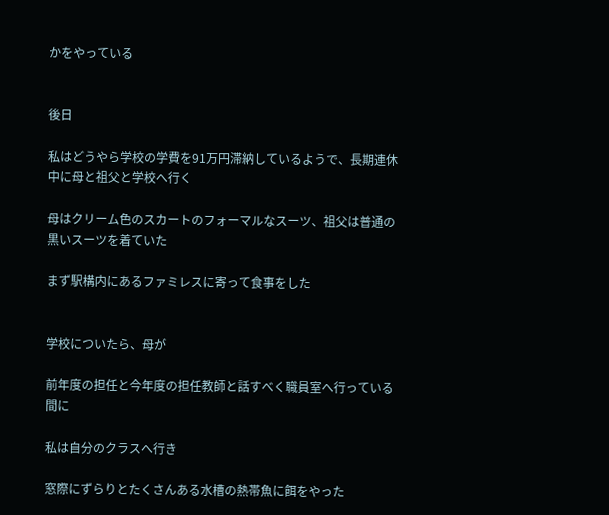かをやっている


後日

私はどうやら学校の学費を91万円滞納しているようで、長期連休中に母と祖父と学校へ行く

母はクリーム色のスカートのフォーマルなスーツ、祖父は普通の黒いスーツを着ていた

まず駅構内にあるファミレスに寄って食事をした


学校についたら、母が

前年度の担任と今年度の担任教師と話すべく職員室へ行っている間に

私は自分のクラスへ行き

窓際にずらりとたくさんある水槽の熱帯魚に餌をやった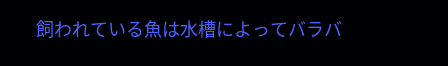飼われている魚は水槽によってバラバ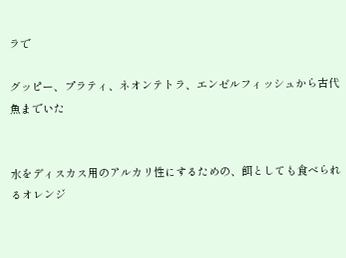ラで

グッピー、プラティ、ネオンテトラ、エンゼルフィッシュから古代魚までいた


水をディスカス用のアルカリ性にするための、餌としても食べられるオレンジ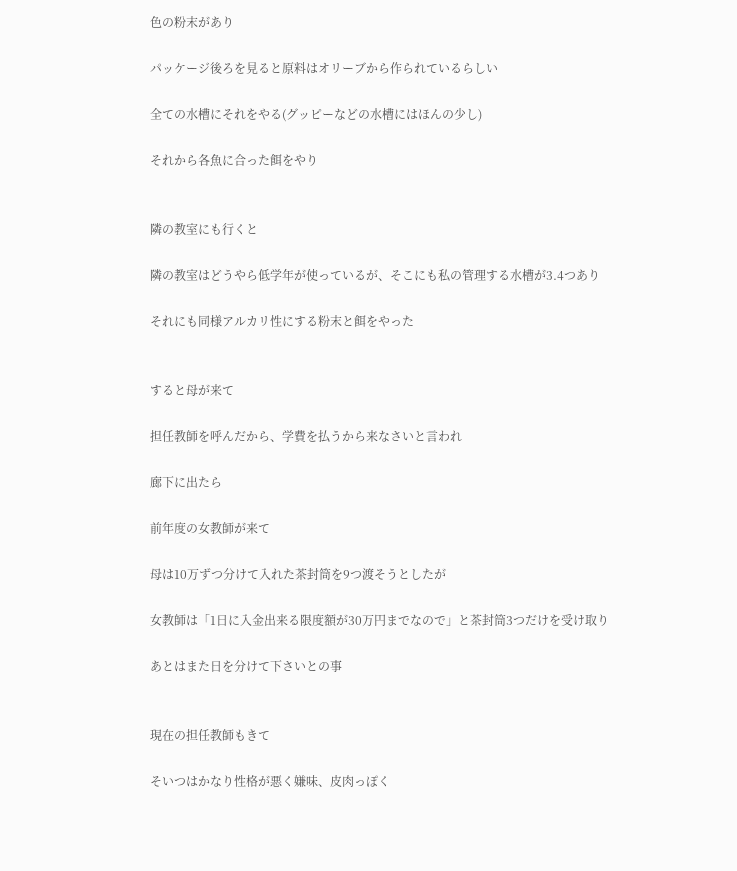色の粉末があり

パッケージ後ろを見ると原料はオリーブから作られているらしい

全ての水槽にそれをやる(グッピーなどの水槽にはほんの少し)

それから各魚に合った餌をやり


隣の教室にも行くと

隣の教室はどうやら低学年が使っているが、そこにも私の管理する水槽が3.4つあり

それにも同様アルカリ性にする粉末と餌をやった


すると母が来て

担任教師を呼んだから、学費を払うから来なさいと言われ

廊下に出たら

前年度の女教師が来て

母は10万ずつ分けて入れた茶封筒を9つ渡そうとしたが

女教師は「1日に入金出来る限度額が30万円までなので」と茶封筒3つだけを受け取り

あとはまた日を分けて下さいとの事


現在の担任教師もきて

そいつはかなり性格が悪く嫌味、皮肉っぽく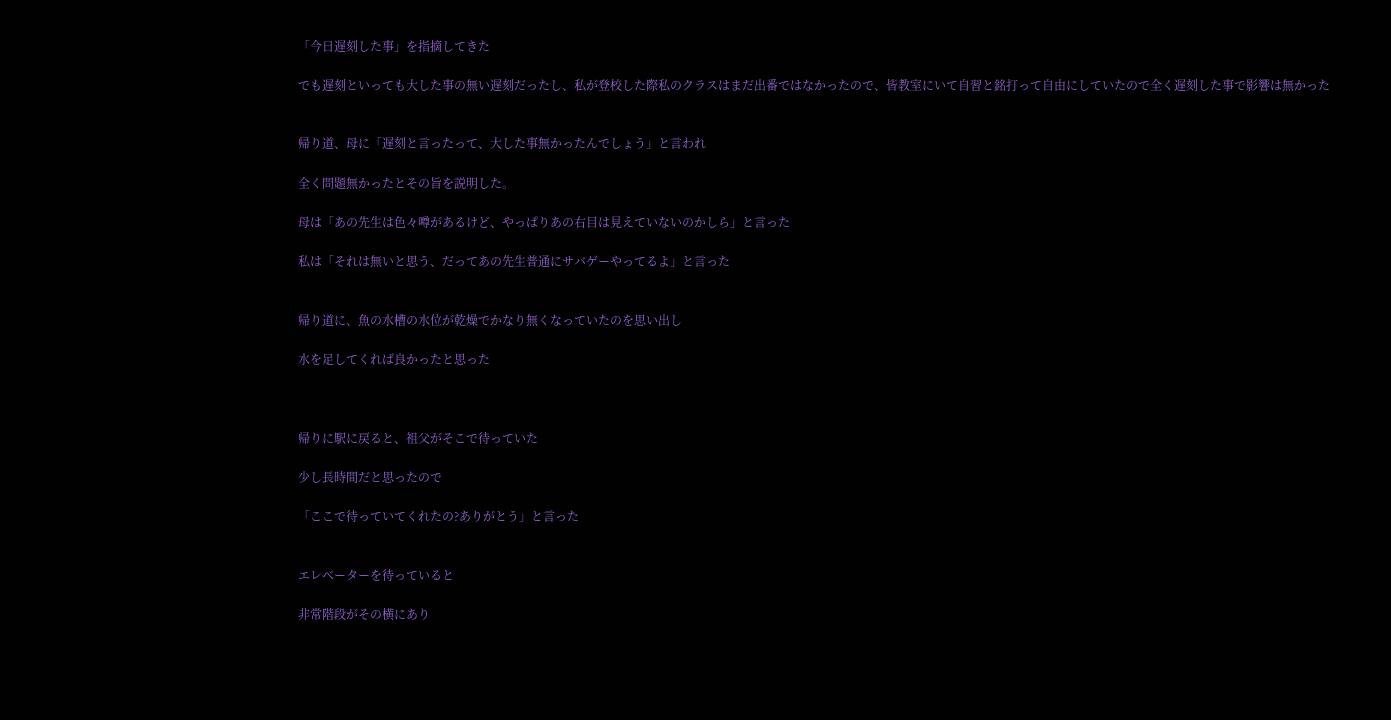「今日遅刻した事」を指摘してきた

でも遅刻といっても大した事の無い遅刻だったし、私が登校した際私のクラスはまだ出番ではなかったので、皆教室にいて自習と銘打って自由にしていたので全く遅刻した事で影響は無かった


帰り道、母に「遅刻と言ったって、大した事無かったんでしょう」と言われ

全く問題無かったとその旨を説明した。

母は「あの先生は色々噂があるけど、やっぱりあの右目は見えていないのかしら」と言った

私は「それは無いと思う、だってあの先生普通にサバゲーやってるよ」と言った


帰り道に、魚の水槽の水位が乾燥でかなり無くなっていたのを思い出し

水を足してくれば良かったと思った



帰りに駅に戻ると、祖父がそこで待っていた

少し長時間だと思ったので

「ここで待っていてくれたの?ありがとう」と言った


エレベーターを待っていると

非常階段がその横にあり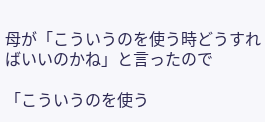母が「こういうのを使う時どうすればいいのかね」と言ったので

「こういうのを使う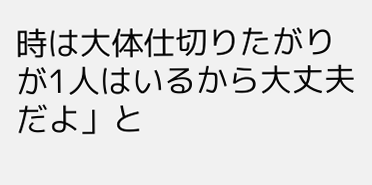時は大体仕切りたがりが1人はいるから大丈夫だよ」と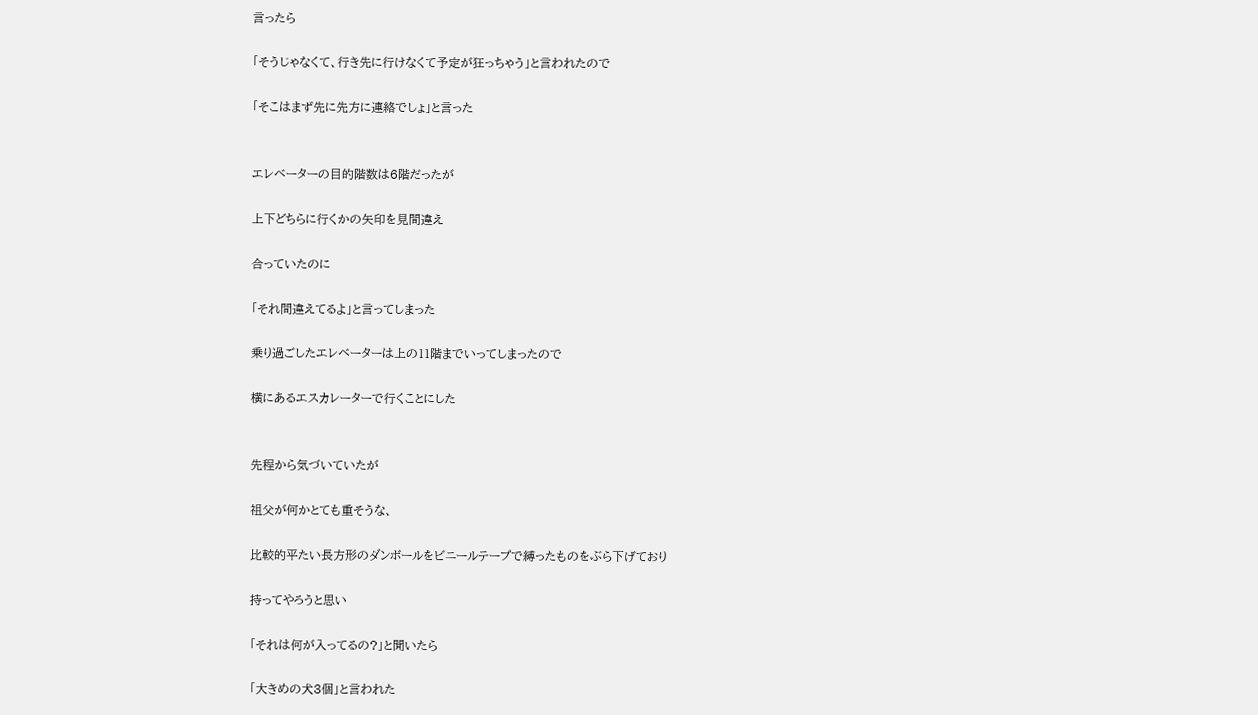言ったら

「そうじゃなくて、行き先に行けなくて予定が狂っちゃう」と言われたので

「そこはまず先に先方に連絡でしょ」と言った


エレベーターの目的階数は6階だったが

上下どちらに行くかの矢印を見間違え

合っていたのに

「それ間違えてるよ」と言ってしまった

乗り過ごしたエレベーターは上の11階までいってしまったので

横にあるエスカレーターで行くことにした


先程から気づいていたが

祖父が何かとても重そうな、

比較的平たい長方形のダンボールをビニールテープで縛ったものをぶら下げており

持ってやろうと思い

「それは何が入ってるの?」と聞いたら

「大きめの犬3個」と言われた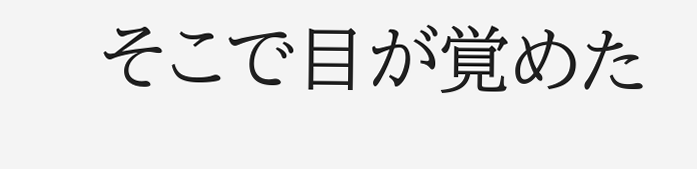そこで目が覚めた